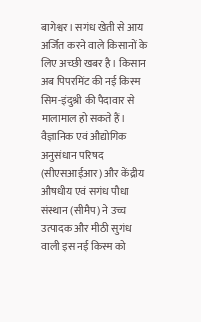बागेश्वर। सगंध खेती से आय अर्जित करने वाले किसानों के लिए अच्छी खबर है। किसान अब पिपरमिंट की नई किस्म सिम-इंदुश्री की पैदावार से मालामाल हो सकते हैं।
वैज्ञानिक एवं औद्योगिक अनुसंधान परिषद (सीएसआईआर) और केंद्रीय औषधीय एवं सगंध पौधा संस्थान (सीमैप) ने उच्च उत्पादक और मीठी सुगंध वाली इस नई किस्म को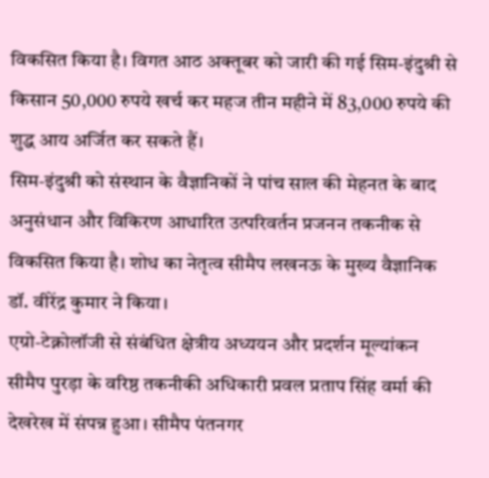विकसित किया है। विगत आठ अक्तूबर को जारी की गई सिम-इंदुश्री से किसान 50,000 रुपये खर्च कर महज तीन महीने में 83,000 रुपये की शुद्ध आय अर्जित कर सकते हैं।
सिम-इंदुश्री को संस्थान के वैज्ञानिकों ने पांच साल की मेहनत के बाद अनुसंधान और विकिरण आधारित उत्परिवर्तन प्रजनन तकनीक से विकसित किया है। शोध का नेतृत्व सीमैप लखनऊ के मुख्य वैज्ञानिक डॉ. वीरेंद्र कुमार ने किया।
एग्रो-टेक्नोलॉजी से संबंधित क्षेत्रीय अध्ययन और प्रदर्शन मूल्यांकन सीमैप पुरड़ा के वरिष्ठ तकनीकी अधिकारी प्रवल प्रताप सिंह वर्मा की देखरेख में संपन्न हुआ। सीमैप पंतनगर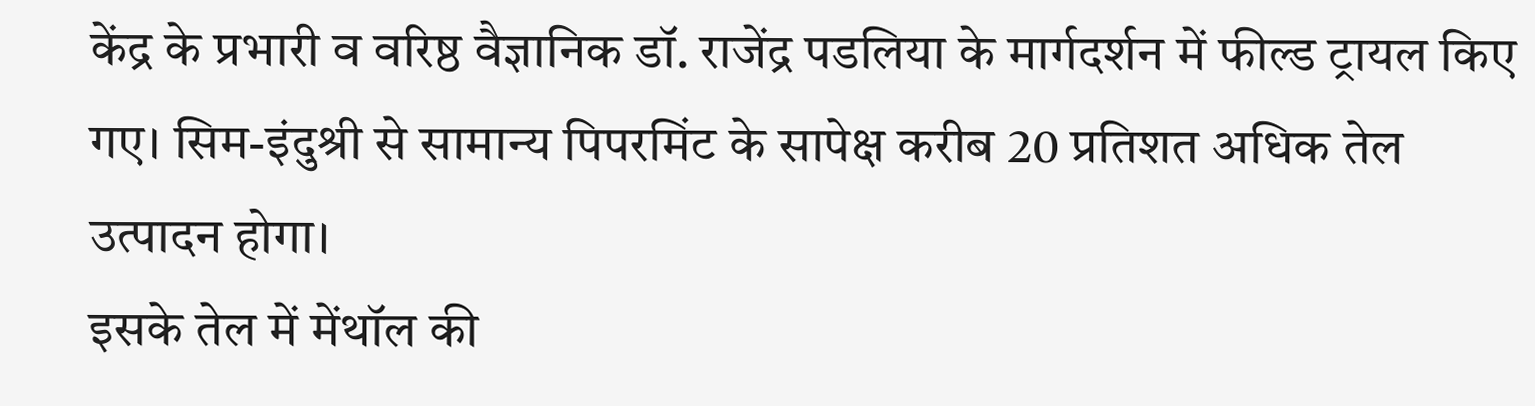केंद्र के प्रभारी व वरिष्ठ वैज्ञानिक डॉ. राजेंद्र पडलिया के मार्गदर्शन में फील्ड ट्रायल किए गए। सिम-इंदुश्री से सामान्य पिपरमिंट के सापेक्ष करीब 20 प्रतिशत अधिक तेल उत्पादन होगा।
इसके तेल में मेंथॉल की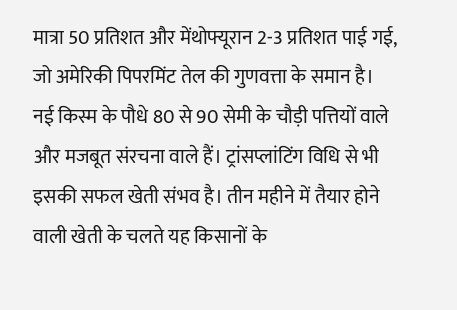मात्रा 50 प्रतिशत और मेंथोफ्यूरान 2-3 प्रतिशत पाई गई, जो अमेरिकी पिपरमिंट तेल की गुणवत्ता के समान है।
नई किस्म के पौधे 80 से 90 सेमी के चौड़ी पत्तियों वाले और मजबूत संरचना वाले हैं। ट्रांसप्लांटिंग विधि से भी इसकी सफल खेती संभव है। तीन महीने में तैयार होने वाली खेती के चलते यह किसानों के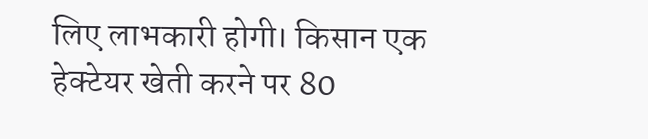लिए लाभकारी होगी। किसान एक हेक्टेयर खेती करने पर 80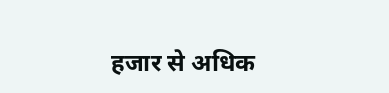हजार से अधिक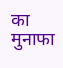का मुनाफा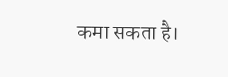कमा सकता है।